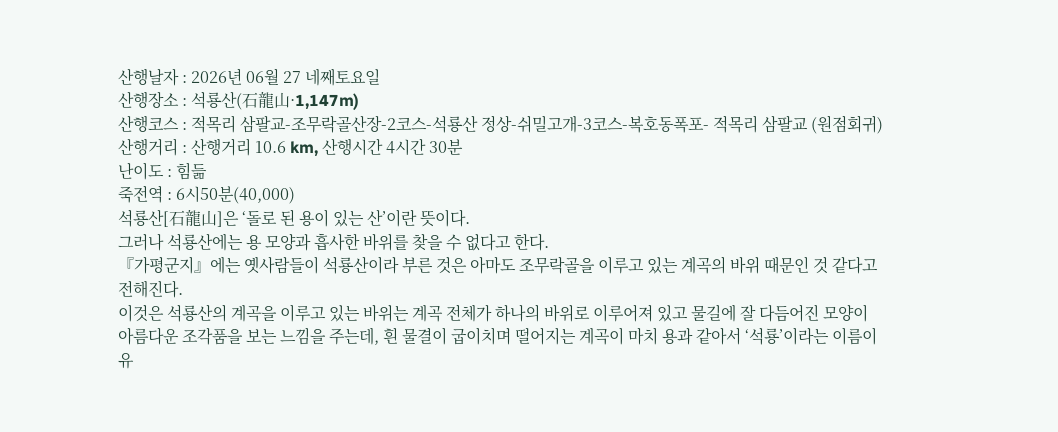산행날자 : 2026년 06월 27 네째토요일
산행장소 : 석룡산(石龍山·1,147m)
산행코스 : 적목리 삼팔교-조무락골산장-2코스-석룡산 정상-쉬밀고개-3코스-복호동폭포- 적목리 삼팔교 (원점회귀)
산행거리 : 산행거리 10.6 km, 산행시간 4시간 30분
난이도 : 힘듦
죽전역 : 6시50분(40,000)
석룡산[石龍山]은 ‘돌로 된 용이 있는 산’이란 뜻이다.
그러나 석룡산에는 용 모양과 흡사한 바위를 찾을 수 없다고 한다.
『가평군지』에는 옛사람들이 석룡산이라 부른 것은 아마도 조무락골을 이루고 있는 계곡의 바위 때문인 것 같다고 전해진다.
이것은 석룡산의 계곡을 이루고 있는 바위는 계곡 전체가 하나의 바위로 이루어져 있고 물길에 잘 다듬어진 모양이
아름다운 조각품을 보는 느낌을 주는데, 흰 물결이 굽이치며 떨어지는 계곡이 마치 용과 같아서 ‘석룡’이라는 이름이 유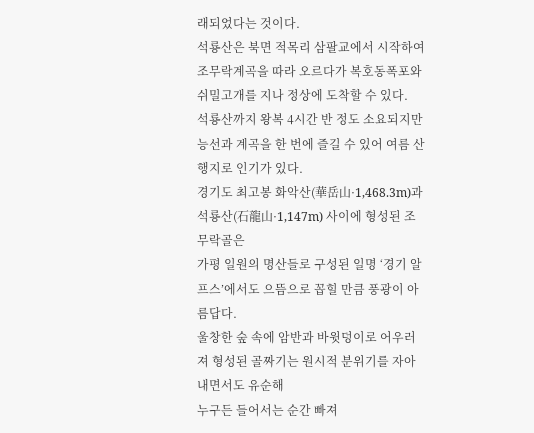래되었다는 것이다.
석룡산은 북면 적목리 삼팔교에서 시작하여 조무락계곡을 따라 오르다가 복호동폭포와 쉬밀고개를 지나 정상에 도착할 수 있다.
석룡산까지 왕복 4시간 반 정도 소요되지만 능선과 계곡을 한 번에 즐길 수 있어 여름 산행지로 인기가 있다.
경기도 최고봉 화악산(華岳山·1,468.3m)과 석룡산(石龍山·1,147m) 사이에 형성된 조무락골은
가평 일원의 명산들로 구성된 일명 ‘경기 알프스’에서도 으뜸으로 꼽힐 만큼 풍광이 아름답다.
울창한 숲 속에 암반과 바윗덩이로 어우러져 형성된 골짜기는 원시적 분위기를 자아내면서도 유순해
누구든 들어서는 순간 빠져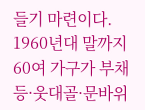들기 마련이다.
1960년대 말까지 60여 가구가 부채등·웃대골·문바위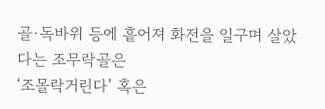골·독바위 등에 흩어져 화전을 일구며 살았다는 조무락골은
‘조몰락거린다’ 혹은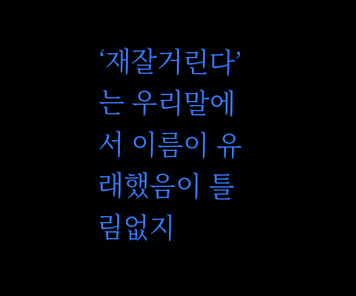‘재잘거린다’는 우리말에서 이름이 유래했음이 틀림없지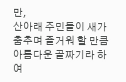만,
산아래 주민들이 새가 춤추며 즐거워 할 만큼 아름다운 골짜기라 하여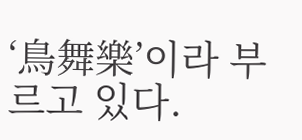‘鳥舞樂’이라 부르고 있다.